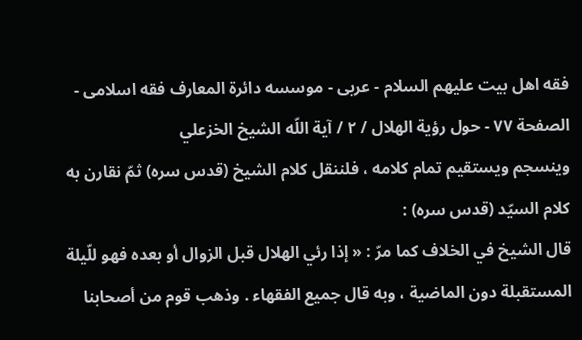فقه اهل بیت علیهم السلام - عربی - موسسه دائرة المعارف فقه اسلامی - الصفحة ٧٧ - حول رؤية الهلال / ٢ / آية اللّه الشيخ الخزعلي
وينسجم ويستقيم تمام كلامه ، فلننقل كلام الشيخ (قدس سره) ثمّ نقارن به كلام السيّد (قدس سره) :
قال الشيخ في الخلاف كما مرّ : « إذا رئي الهلال قبل الزوال أو بعده فهو للّيلة المستقبلة دون الماضية ، وبه قال جميع الفقهاء . وذهب قوم من أصحابنا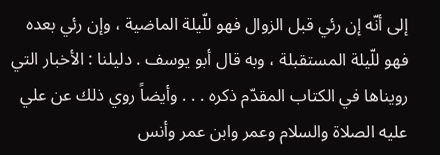إلى أنّه إن رئي قبل الزوال فهو للّيلة الماضية ، وإن رئي بعده فهو للّيلة المستقبلة ، وبه قال أبو يوسف . دليلنا : الأخبار التي رويناها في الكتاب المقدّم ذكره . . . وأيضاً روي ذلك عن علي عليه الصلاة والسلام وعمر وابن عمر وأنس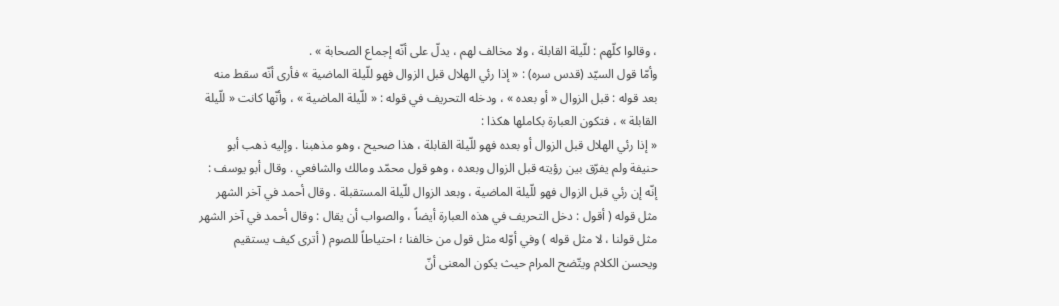، وقالوا كلّهم : للّيلة القابلة ، ولا مخالف لهم ، يدلّ على أنّه إجماع الصحابة » .
وأمّا قول السيّد (قدس سره) : « إذا رئي الهلال قبل الزوال فهو للّيلة الماضية » فأرى أنّه سقط منه بعد قوله : قبل الزوال « أو بعده » ، ودخله التحريف في قوله : « للّيلة الماضية » ، وأنّها كانت « للّيلة القابلة » ، فتكون العبارة بكاملها هكذا :
« إذا رئي الهلال قبل الزوال أو بعده فهو للّيلة القابلة ، هذا صحيح ، وهو مذهبنا . وإليه ذهب أبو حنيفة ولم يفرّق بين رؤيته قبل الزوال وبعده ، وهو قول محمّد ومالك والشافعي . وقال أبو يوسف : إنّه إن رئي قبل الزوال فهو للّيلة الماضية ، وبعد الزوال للّيلة المستقبلة . وقال أحمد في آخر الشهر مثل قوله ( أقول : دخل التحريف في هذه العبارة أيضاً ، والصواب أن يقال : وقال أحمد في آخر الشهر مثل قولنا ، لا مثل قوله ) وفي أوّله مثل قول من خالفنا ؛ احتياطاً للصوم ( أترى كيف يستقيم ويحسن الكلام ويتّضح المرام حيث يكون المعنى أنّ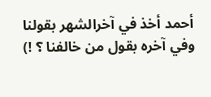أحمد أخذ في آخرالشهر بقولنا وفي آخره بقول من خالفنا ؟ !)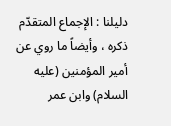دليلنا : الإجماع المتقدّم ذكره ، وأيضاً ما روي عن أمير المؤمنين (عليه السلام) وابن عمر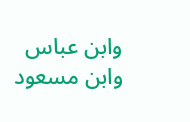وابن عباس وابن مسعود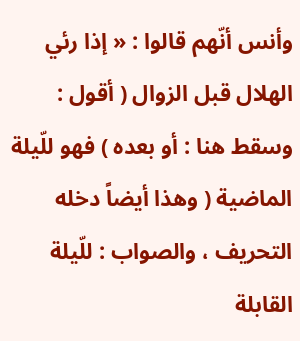وأنس أنّهم قالوا : « إذا رئي الهلال قبل الزوال ( أقول : وسقط هنا : أو بعده ) فهو للّيلة الماضية ( وهذا أيضاً دخله التحريف ، والصواب : للّيلة القابلة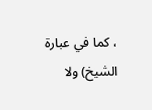، كما في عبارة الشيخ) ولا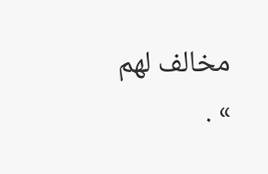مخالف لهم » .